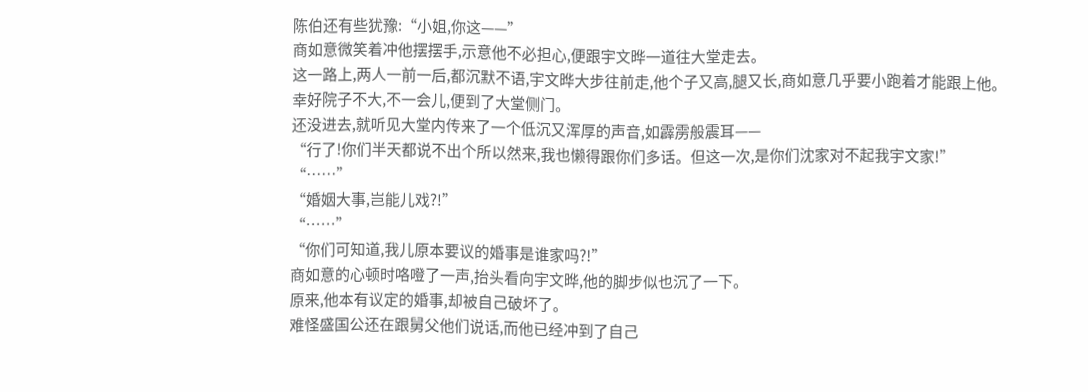陈伯还有些犹豫:“小姐,你这——”
商如意微笑着冲他摆摆手,示意他不必担心,便跟宇文晔一道往大堂走去。
这一路上,两人一前一后,都沉默不语,宇文晔大步往前走,他个子又高,腿又长,商如意几乎要小跑着才能跟上他。
幸好院子不大,不一会儿,便到了大堂侧门。
还没进去,就听见大堂内传来了一个低沉又浑厚的声音,如霹雳般震耳——
“行了!你们半天都说不出个所以然来,我也懒得跟你们多话。但这一次,是你们沈家对不起我宇文家!”
“……”
“婚姻大事,岂能儿戏?!”
“……”
“你们可知道,我儿原本要议的婚事是谁家吗?!”
商如意的心顿时咯噔了一声,抬头看向宇文晔,他的脚步似也沉了一下。
原来,他本有议定的婚事,却被自己破坏了。
难怪盛国公还在跟舅父他们说话,而他已经冲到了自己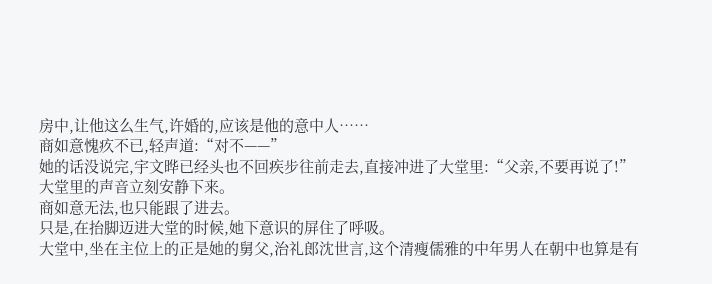房中,让他这么生气,许婚的,应该是他的意中人……
商如意愧疚不已,轻声道:“对不——”
她的话没说完,宇文晔已经头也不回疾步往前走去,直接冲进了大堂里:“父亲,不要再说了!”
大堂里的声音立刻安静下来。
商如意无法,也只能跟了进去。
只是,在抬脚迈进大堂的时候,她下意识的屏住了呼吸。
大堂中,坐在主位上的正是她的舅父,治礼郎沈世言,这个清瘦儒雅的中年男人在朝中也算是有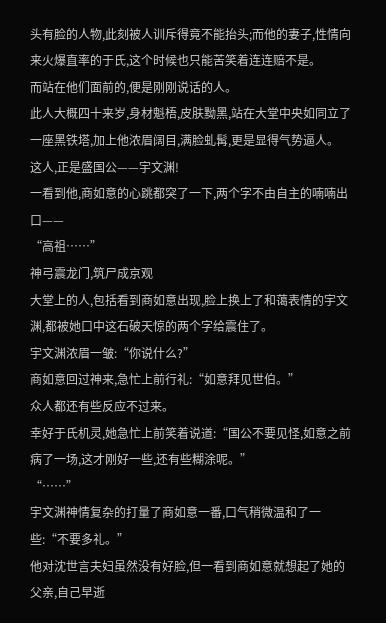头有脸的人物,此刻被人训斥得竟不能抬头;而他的妻子,性情向来火爆直率的于氏,这个时候也只能苦笑着连连赔不是。
而站在他们面前的,便是刚刚说话的人。
此人大概四十来岁,身材魁梧,皮肤黝黑,站在大堂中央如同立了一座黑铁塔,加上他浓眉阔目,满脸虬髯,更是显得气势逼人。
这人,正是盛国公——宇文渊!
一看到他,商如意的心跳都突了一下,两个字不由自主的喃喃出口——
“高祖……”
神弓震龙门,筑尸成京观
大堂上的人,包括看到商如意出现,脸上换上了和蔼表情的宇文渊,都被她口中这石破天惊的两个字给震住了。
宇文渊浓眉一皱:“你说什么?”
商如意回过神来,急忙上前行礼:“如意拜见世伯。”
众人都还有些反应不过来。
幸好于氏机灵,她急忙上前笑着说道:“国公不要见怪,如意之前病了一场,这才刚好一些,还有些糊涂呢。”
“……”
宇文渊神情复杂的打量了商如意一番,口气稍微温和了一些:“不要多礼。”
他对沈世言夫妇虽然没有好脸,但一看到商如意就想起了她的父亲,自己早逝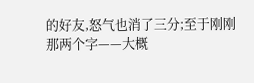的好友,怒气也消了三分;至于刚刚那两个字——大概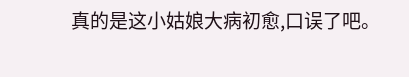真的是这小姑娘大病初愈,口误了吧。